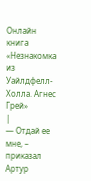Онлайн книга «Незнакомка из Уайлдфелл-Холла. Агнес Грей»
|
— Отдай ее мне, – приказал Артур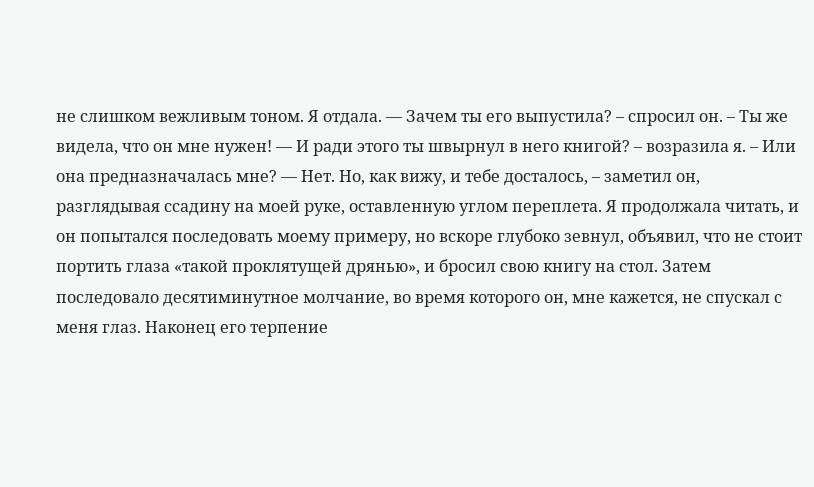не слишком вежливым тоном. Я отдала. — Зачем ты его выпустила? – спросил он. – Ты же видела, что он мне нужен! — И ради этого ты швырнул в него книгой? – возразила я. – Или она предназначалась мне? — Нет. Но, как вижу, и тебе досталось, – заметил он, разглядывая ссадину на моей руке, оставленную углом переплета. Я продолжала читать, и он попытался последовать моему примеру, но вскоре глубоко зевнул, объявил, что не стоит портить глаза «такой проклятущей дрянью», и бросил свою книгу на стол. Затем последовало десятиминутное молчание, во время которого он, мне кажется, не спускал с меня глаз. Наконец его терпение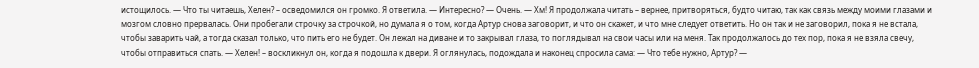истощилось. — Что ты читаешь, Хелен? – осведомился он громко. Я ответила. — Интересно? — Очень. — Хм! Я продолжала читать – вернее, притворяться, будто читаю, так как связь между моими глазами и мозгом словно прервалась. Они пробегали строчку за строчкой, но думала я о том, когда Артур снова заговорит, и что он скажет, и что мне следует ответить. Но он так и не заговорил, пока я не встала, чтобы заварить чай, а тогда сказал только, что пить его не будет. Он лежал на диване и то закрывал глаза, то поглядывал на свои часы или на меня. Так продолжалось до тех пор, пока я не взяла свечу, чтобы отправиться спать. — Хелен! – воскликнул он, когда я подошла к двери. Я оглянулась, подождала и наконец спросила сама: — Что тебе нужно, Артур? —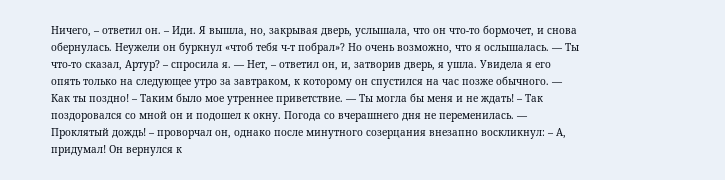Ничего, – ответил он. – Иди. Я вышла, но, закрывая дверь, услышала, что он что-то бормочет, и снова обернулась. Неужели он буркнул «чтоб тебя ч-т побрал»? Но очень возможно, что я ослышалась. — Ты что-то сказал, Артур? – спросила я. — Нет, – ответил он, и, затворив дверь, я ушла. Увидела я его опять только на следующее утро за завтраком, к которому он спустился на час позже обычного. — Как ты поздно! – Таким было мое утреннее приветствие. — Ты могла бы меня и не ждать! – Так поздоровался со мной он и подошел к окну. Погода со вчерашнего дня не переменилась. — Проклятый дождь! – проворчал он, однако после минутного созерцания внезапно воскликнул: – А, придумал! Он вернулся к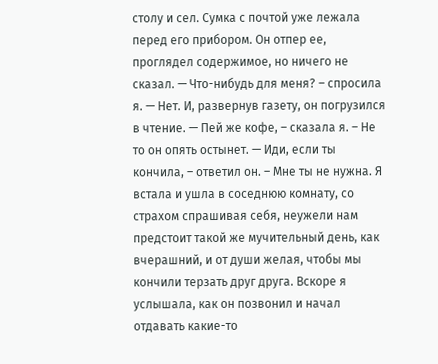столу и сел. Сумка с почтой уже лежала перед его прибором. Он отпер ее, проглядел содержимое, но ничего не сказал. — Что-нибудь для меня? – спросила я. — Нет. И, развернув газету, он погрузился в чтение. — Пей же кофе, – сказала я. – Не то он опять остынет. — Иди, если ты кончила, – ответил он. – Мне ты не нужна. Я встала и ушла в соседнюю комнату, со страхом спрашивая себя, неужели нам предстоит такой же мучительный день, как вчерашний, и от души желая, чтобы мы кончили терзать друг друга. Вскоре я услышала, как он позвонил и начал отдавать какие-то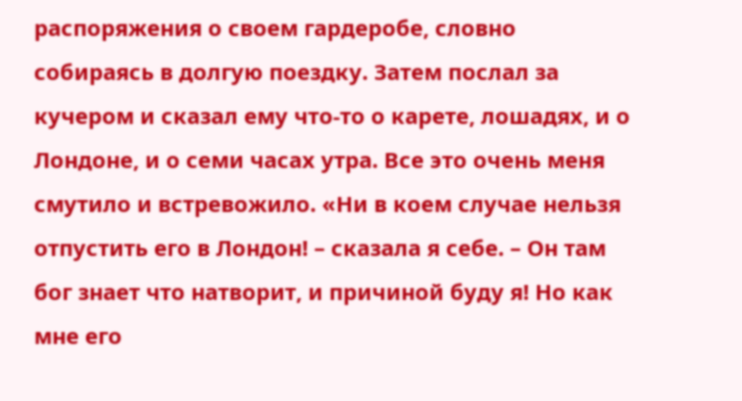распоряжения о своем гардеробе, словно собираясь в долгую поездку. Затем послал за кучером и сказал ему что-то о карете, лошадях, и о Лондоне, и о семи часах утра. Все это очень меня смутило и встревожило. «Ни в коем случае нельзя отпустить его в Лондон! – сказала я себе. – Он там бог знает что натворит, и причиной буду я! Но как мне его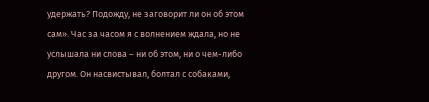удержать? Подожду, не заговорит ли он об этом сам». Час за часом я с волнением ждала, но не услышала ни слова – ни об этом, ни о чем-либо другом. Он насвистывал, болтал с собаками,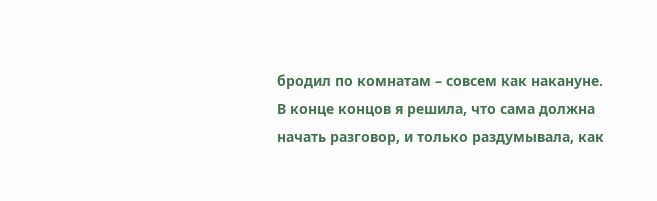бродил по комнатам – совсем как накануне. В конце концов я решила, что сама должна начать разговор, и только раздумывала, как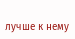лучше к нему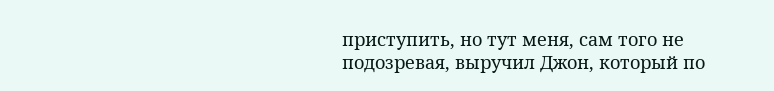приступить, но тут меня, сам того не подозревая, выручил Джон, который по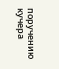поручению кучера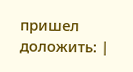пришел доложить: |